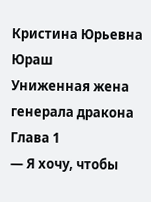Кристина Юрьевна Юраш
Униженная жена генерала дракона
Глава 1
— Я хочу, чтобы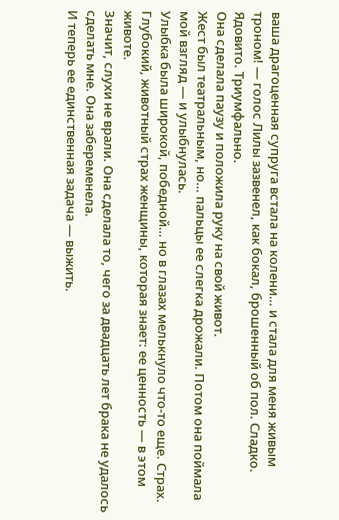ваша драгоценная супруга встала на колени… и стала для меня живым троном! — голос Лилы зазвенел, как бокал, брошенный об пол. Сладко. Ядовито. Триумфально.
Она сделала паузу и положила руку на свой живот.
Жест был театральным, но… пальцы ее слегка дрожали. Потом она поймала мой взгляд — и улыбнулась.
Улыбка была широкой, победной… но в глазах мелькнуло что-то еще. Страх. Глубокий, животный страх женщины, которая знает: ее ценность — в этом животе.
Значит, слухи не врали. Она сделала то, чего за двадцать лет брака не удалось сделать мне. Она забеременела.
И теперь ее единственная задача — выжить.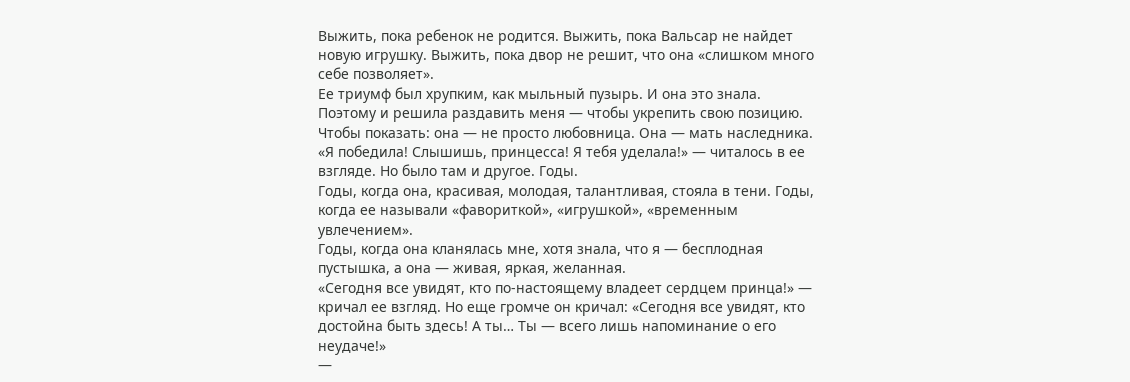Выжить, пока ребенок не родится. Выжить, пока Вальсар не найдет новую игрушку. Выжить, пока двор не решит, что она «слишком много себе позволяет».
Ее триумф был хрупким, как мыльный пузырь. И она это знала. Поэтому и решила раздавить меня — чтобы укрепить свою позицию. Чтобы показать: она — не просто любовница. Она — мать наследника.
«Я победила! Слышишь, принцесса! Я тебя уделала!» — читалось в ее взгляде. Но было там и другое. Годы.
Годы, когда она, красивая, молодая, талантливая, стояла в тени. Годы, когда ее называли «фавориткой», «игрушкой», «временным увлечением».
Годы, когда она кланялась мне, хотя знала, что я — бесплодная пустышка, а она — живая, яркая, желанная.
«Сегодня все увидят, кто по-настоящему владеет сердцем принца!» — кричал ее взгляд. Но еще громче он кричал: «Сегодня все увидят, кто достойна быть здесь! А ты… Ты — всего лишь напоминание о его неудаче!»
—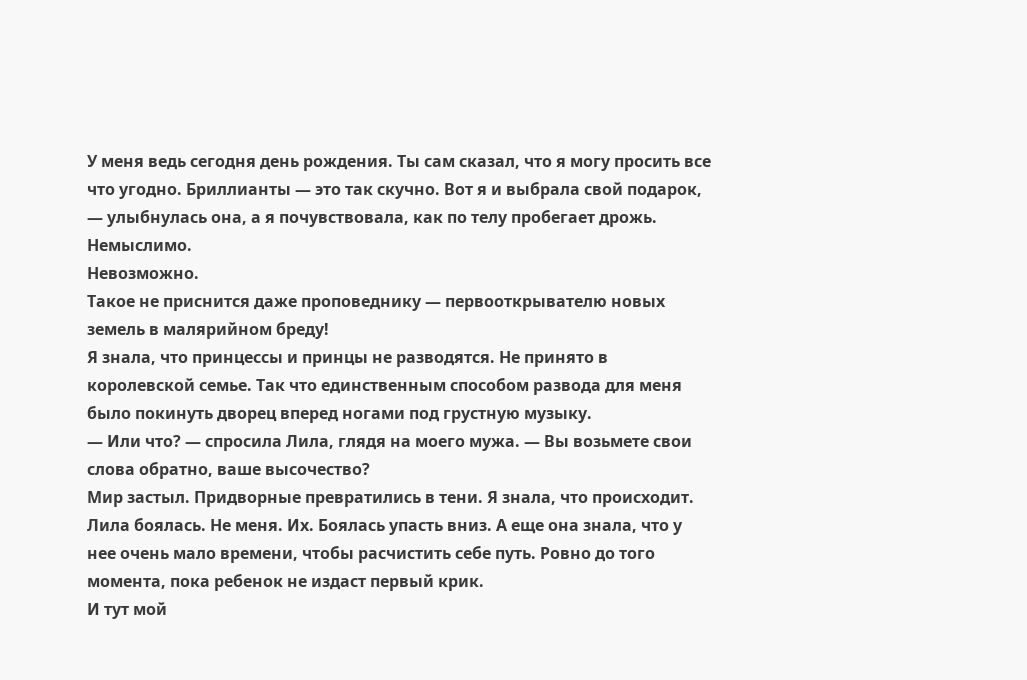У меня ведь сегодня день рождения. Ты сам сказал, что я могу просить все что угодно. Бриллианты — это так скучно. Вот я и выбрала свой подарок, — улыбнулась она, а я почувствовала, как по телу пробегает дрожь.
Немыслимо.
Невозможно.
Такое не приснится даже проповеднику — первооткрывателю новых земель в малярийном бреду!
Я знала, что принцессы и принцы не разводятся. Не принято в королевской семье. Так что единственным способом развода для меня было покинуть дворец вперед ногами под грустную музыку.
— Или что? — спросила Лила, глядя на моего мужа. — Вы возьмете свои слова обратно, ваше высочество?
Мир застыл. Придворные превратились в тени. Я знала, что происходит. Лила боялась. Не меня. Их. Боялась упасть вниз. А еще она знала, что у нее очень мало времени, чтобы расчистить себе путь. Ровно до того момента, пока ребенок не издаст первый крик.
И тут мой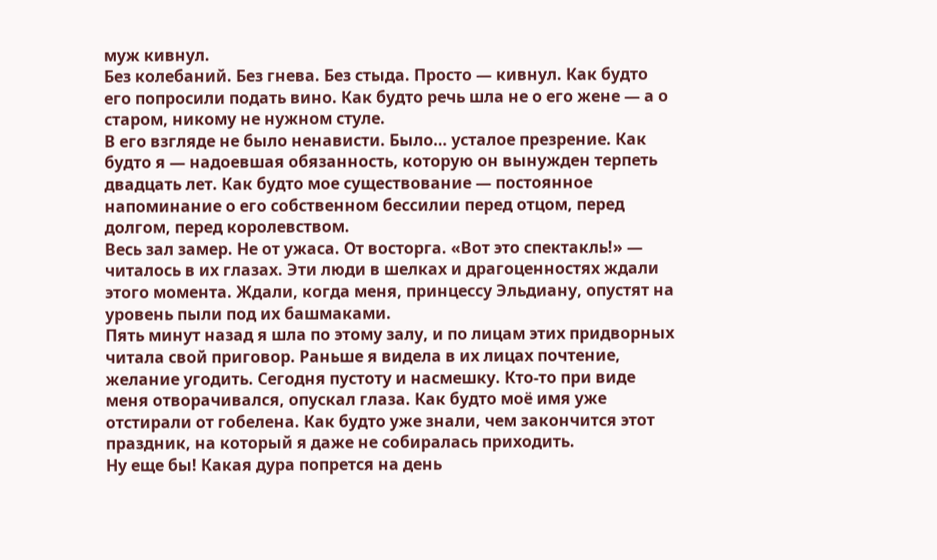муж кивнул.
Без колебаний. Без гнева. Без стыда. Просто — кивнул. Как будто его попросили подать вино. Как будто речь шла не о его жене — а о старом, никому не нужном стуле.
В его взгляде не было ненависти. Было… усталое презрение. Как будто я — надоевшая обязанность, которую он вынужден терпеть двадцать лет. Как будто мое существование — постоянное напоминание о его собственном бессилии перед отцом, перед долгом, перед королевством.
Весь зал замер. Не от ужаса. От восторга. «Вот это спектакль!» — читалось в их глазах. Эти люди в шелках и драгоценностях ждали этого момента. Ждали, когда меня, принцессу Эльдиану, опустят на уровень пыли под их башмаками.
Пять минут назад я шла по этому залу, и по лицам этих придворных читала свой приговор. Раньше я видела в их лицах почтение, желание угодить. Сегодня пустоту и насмешку. Кто-то при виде меня отворачивался, опускал глаза. Как будто моё имя уже отстирали от гобелена. Как будто уже знали, чем закончится этот праздник, на который я даже не собиралась приходить.
Ну еще бы! Какая дура попрется на день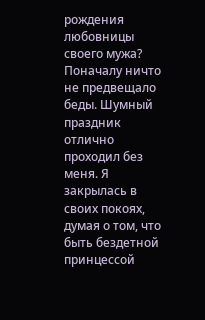рождения любовницы своего мужа?
Поначалу ничто не предвещало беды. Шумный праздник отлично проходил без меня. Я закрылась в своих покоях, думая о том, что быть бездетной принцессой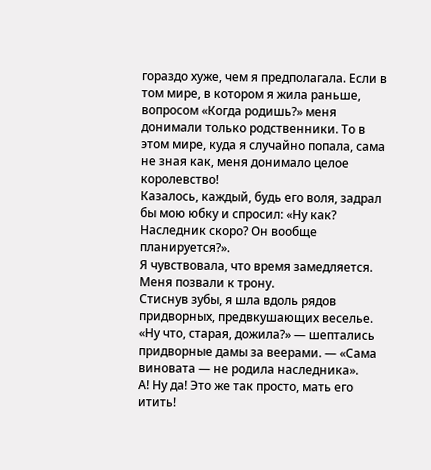гораздо хуже, чем я предполагала. Если в том мире, в котором я жила раньше, вопросом «Когда родишь?» меня донимали только родственники. То в этом мире, куда я случайно попала, сама не зная как, меня донимало целое королевство!
Казалось, каждый, будь его воля, задрал бы мою юбку и спросил: «Ну как? Наследник скоро? Он вообще планируется?».
Я чувствовала, что время замедляется.
Меня позвали к трону.
Стиснув зубы, я шла вдоль рядов придворных, предвкушающих веселье.
«Ну что, старая, дожила?» — шептались придворные дамы за веерами. — «Сама виновата — не родила наследника».
А! Ну да! Это же так просто, мать его итить!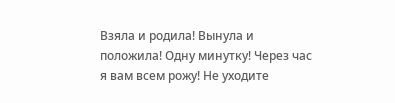Взяла и родила! Вынула и положила! Одну минутку! Через час я вам всем рожу! Не уходите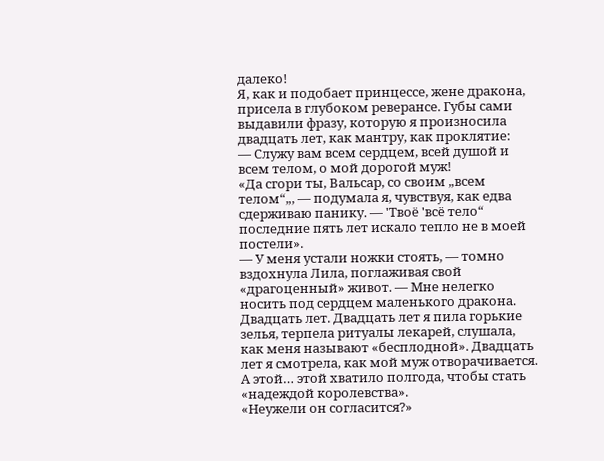далеко!
Я, как и подобает принцессе, жене дракона, присела в глубоком реверансе. Губы сами выдавили фразу, которую я произносила двадцать лет, как мантру, как проклятие:
— Служу вам всем сердцем, всей душой и всем телом, о мой дорогой муж!
«Да сгори ты, Вальсар, со своим „всем телом“„, — подумала я, чувствуя, как едва сдерживаю панику. — 'Твоё 'всё тело“ последние пять лет искало тепло не в моей постели».
— У меня устали ножки стоять, — томно вздохнула Лила, поглаживая свой «драгоценный» живот. — Мне нелегко носить под сердцем маленького дракона.
Двадцать лет. Двадцать лет я пила горькие зелья, терпела ритуалы лекарей, слушала, как меня называют «бесплодной». Двадцать лет я смотрела, как мой муж отворачивается. А этой… этой хватило полгода, чтобы стать «надеждой королевства».
«Неужели он согласится?»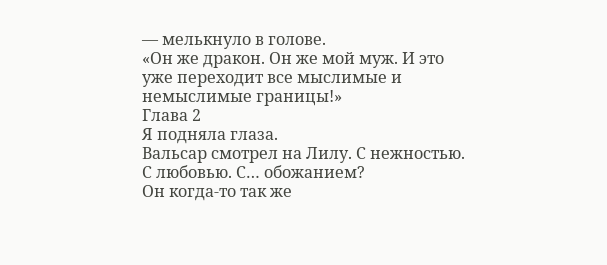— мелькнуло в голове.
«Он же дракон. Он же мой муж. И это уже переходит все мыслимые и немыслимые границы!»
Глава 2
Я подняла глаза.
Вальсар смотрел на Лилу. С нежностью. С любовью. С… обожанием?
Он когда-то так же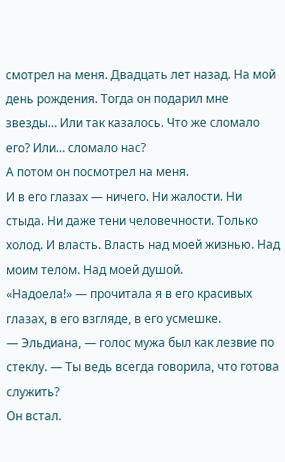смотрел на меня. Двадцать лет назад. На мой день рождения. Тогда он подарил мне звезды… Или так казалось. Что же сломало его? Или… сломало нас?
А потом он посмотрел на меня.
И в его глазах — ничего. Ни жалости. Ни стыда. Ни даже тени человечности. Только холод. И власть. Власть над моей жизнью. Над моим телом. Над моей душой.
«Надоела!» — прочитала я в его красивых глазах, в его взгляде, в его усмешке.
— Эльдиана, — голос мужа был как лезвие по стеклу. — Ты ведь всегда говорила, что готова служить?
Он встал.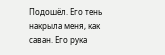Подошёл. Его тень накрыла меня, как саван. Его рука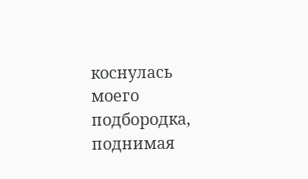коснулась моего подбородка, поднимая